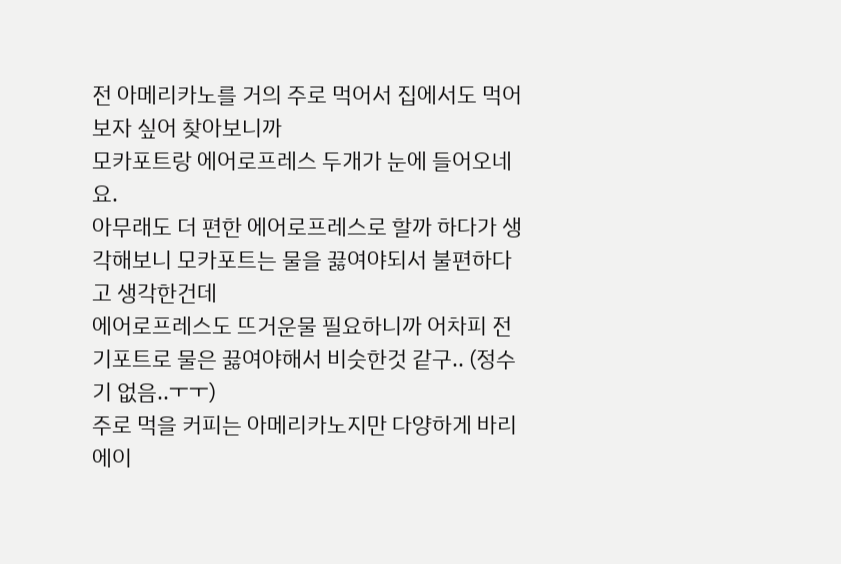전 아메리카노를 거의 주로 먹어서 집에서도 먹어보자 싶어 찾아보니까
모카포트랑 에어로프레스 두개가 눈에 들어오네요.
아무래도 더 편한 에어로프레스로 할까 하다가 생각해보니 모카포트는 물을 끓여야되서 불편하다고 생각한건데
에어로프레스도 뜨거운물 필요하니까 어차피 전기포트로 물은 끓여야해서 비슷한것 같구.. (정수기 없음..ㅜㅜ)
주로 먹을 커피는 아메리카노지만 다양하게 바리에이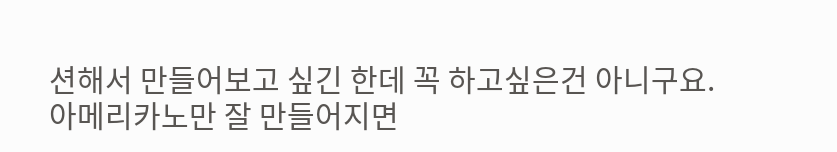션해서 만들어보고 싶긴 한데 꼭 하고싶은건 아니구요.
아메리카노만 잘 만들어지면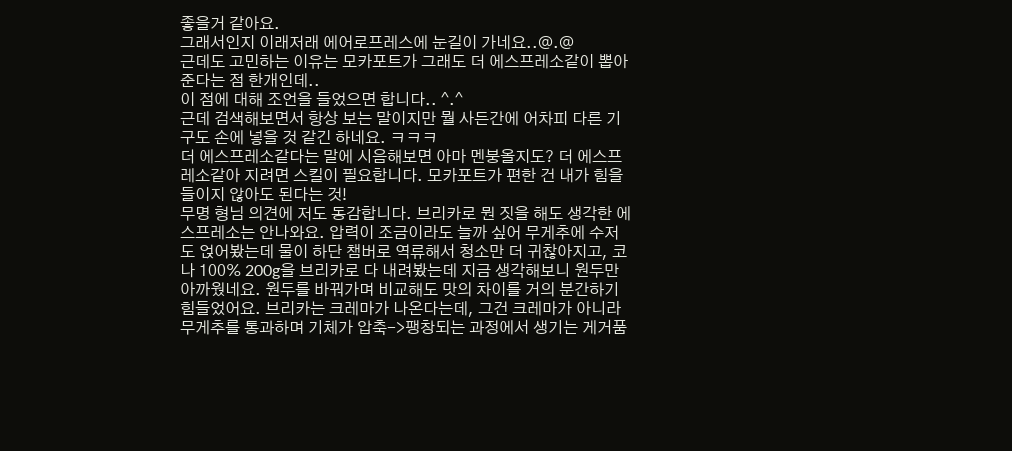좋을거 같아요.
그래서인지 이래저래 에어로프레스에 눈길이 가네요..@.@
근데도 고민하는 이유는 모카포트가 그래도 더 에스프레소같이 뽑아준다는 점 한개인데..
이 점에 대해 조언을 들었으면 합니다.. ^.^
근데 검색해보면서 항상 보는 말이지만 뭘 사든간에 어차피 다른 기구도 손에 넣을 것 같긴 하네요. ㅋㅋㅋ
더 에스프레소같다는 말에 시음해보면 아마 멘붕올지도? 더 에스프레소같아 지려면 스킬이 필요합니다. 모카포트가 편한 건 내가 힘을 들이지 않아도 된다는 것!
무명 형님 의견에 저도 동감합니다. 브리카로 뭔 짓을 해도 생각한 에스프레소는 안나와요. 압력이 조금이라도 늘까 싶어 무게추에 수저도 얹어봤는데 물이 하단 챔버로 역류해서 청소만 더 귀찮아지고, 코나 100% 200g을 브리카로 다 내려봤는데 지금 생각해보니 원두만 아까웠네요. 원두를 바꿔가며 비교해도 맛의 차이를 거의 분간하기 힘들었어요. 브리카는 크레마가 나온다는데, 그건 크레마가 아니라 무게추를 통과하며 기체가 압축->팽창되는 과정에서 생기는 게거품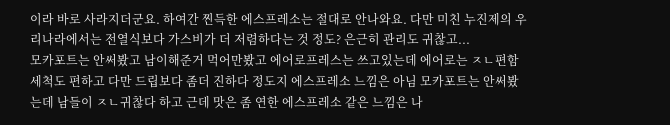이라 바로 사라지더군요. 하여간 찐득한 에스프레소는 절대로 안나와요. 다만 미친 누진제의 우리나라에서는 전열식보다 가스비가 더 저렴하다는 것 정도? 은근히 관리도 귀찮고...
모카포트는 안써봤고 남이해준거 먹어만봤고 에어로프레스는 쓰고있는데 에어로는 ㅈㄴ편함 세척도 편하고 다만 드립보다 좀더 진하다 정도지 에스프레소 느낌은 아님 모카포트는 안써봤는데 남들이 ㅈㄴ귀찮다 하고 근데 맛은 좀 연한 에스프레소 같은 느낌은 나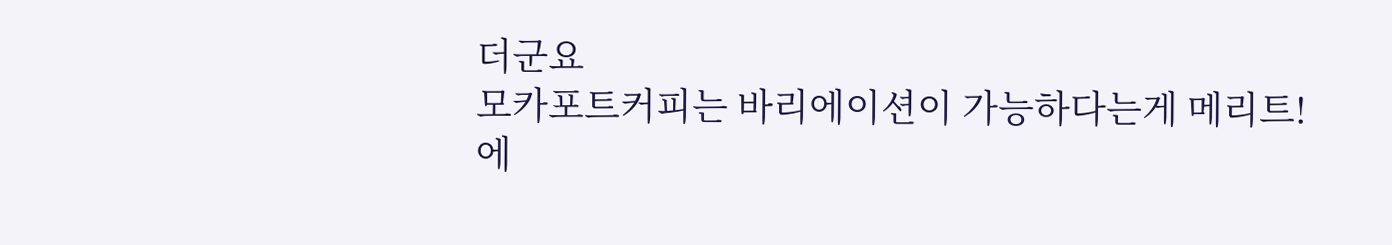더군요
모카포트커피는 바리에이션이 가능하다는게 메리트!
에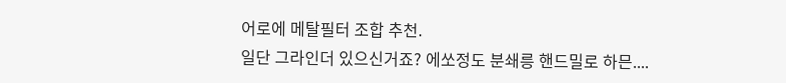어로에 메탈필터 조합 추천.
일단 그라인더 있으신거죠? 에쏘정도 분쇄릉 핸드밀로 하믄....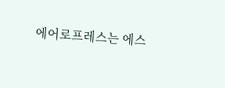에어로프레스는 에스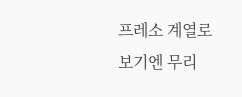프레소 계열로 보기엔 무리